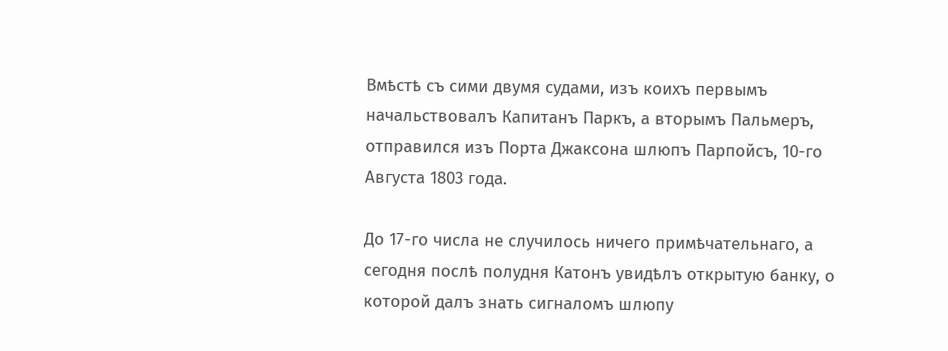Вмѣстѣ съ сими двумя судами, изъ коихъ первымъ начальствовалъ Капитанъ Паркъ, а вторымъ Пальмеръ, отправился изъ Порта Джаксона шлюпъ Парпойсъ, 10-го Августа 1803 года.

До 17-го числа не случилось ничего примѣчательнаго, а сегодня послѣ полудня Катонъ увидѣлъ открытую банку, о которой далъ знать сигналомъ шлюпу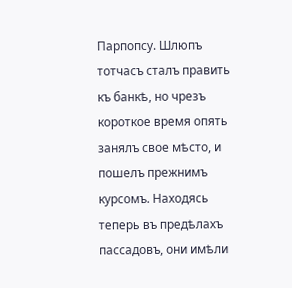Парпопсу. Шлюпъ тотчасъ сталъ править къ банкѣ, но чрезъ короткое время опять занялъ свое мѣсто, и пошелъ прежнимъ курсомъ. Находясь теперь въ предѣлахъ пассадовъ, они имѣли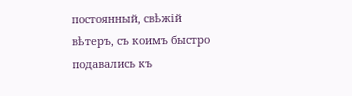постоянный, свѣжій вѣтеръ, съ коимъ быстро подавались къ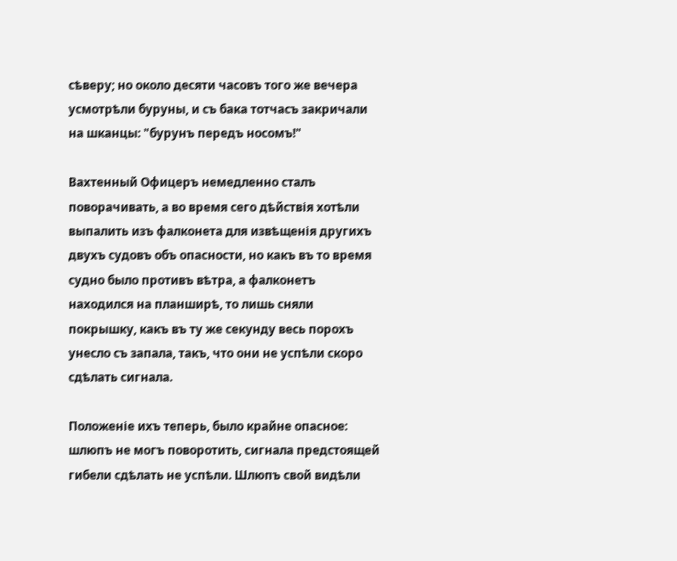сѣверу; но около десяти часовъ того же вечера усмотрѣли буруны, и съ бака тотчасъ закричали на шканцы: "бурунъ передъ носомъ!"

Вахтенный Офицеръ немедленно сталъ поворачивать, а во время сего дѣйствія хотѣли выпалить изъ фалконета для извѣщенія другихъ двухъ судовъ объ опасности, но какъ въ то время судно было противъ вѣтра, а фалконетъ находился на планширѣ, то лишь сняли покрышку, какъ въ ту же секунду весь порохъ унесло съ запала, такъ, что они не успѣли скоро сдѣлать сигнала.

Положеніе ихъ теперь, было крайне опасное: шлюпъ не могъ поворотить, сигнала предстоящей гибели сдѣлать не успѣли. Шлюпъ свой видѣли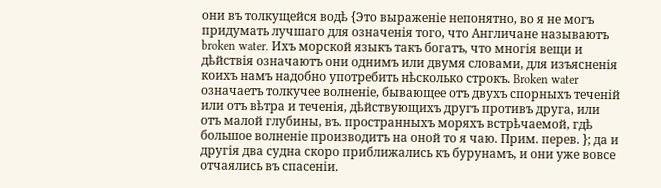они въ толкущейся водѣ {Это выраженіе непонятно, во я не могъ придумать лучшаго для означенія того, что Англичане называютъ broken water. Ихъ морской языкъ такъ богатъ, что многія вещи и дѣйствія означаютъ они однимъ или двумя словами, для изъясненія коихъ намъ надобно употребить нѣсколько строкъ. Broken water означаетъ толкучее волненіе, бывающее отъ двухъ спорныхъ теченій или отъ вѣтра и теченія, дѣйствующихъ другъ противъ друга, или отъ малой глубины, въ. пространныхъ моряхъ встрѣчаемой, гдѣ большое волненіе производитъ на оной то я чаю. Прим. перев. }; да и другія два судна скоро приближались къ бурунамъ, и они уже вовсе отчаялись въ спасеніи.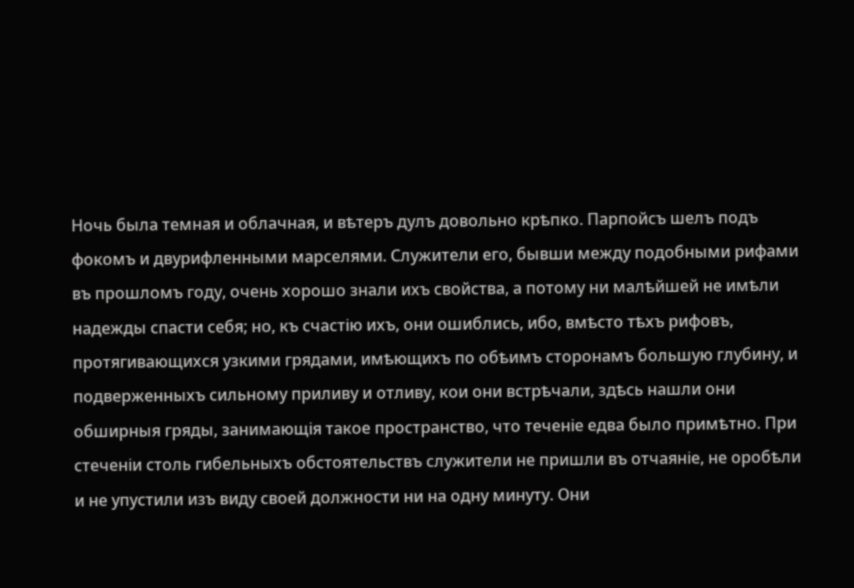Ночь была темная и облачная, и вѣтеръ дулъ довольно крѣпко. Парпойсъ шелъ подъ фокомъ и двурифленными марселями. Служители его, бывши между подобными рифами въ прошломъ году, очень хорошо знали ихъ свойства, а потому ни малѣйшей не имѣли надежды спасти себя; но, къ счастію ихъ, они ошиблись, ибо, вмѣсто тѣхъ рифовъ, протягивающихся узкими грядами, имѣющихъ по обѣимъ сторонамъ большую глубину, и подверженныхъ сильному приливу и отливу, кои они встрѣчали, здѣсь нашли они обширныя гряды, занимающія такое пространство, что теченіе едва было примѣтно. При стеченіи столь гибельныхъ обстоятельствъ служители не пришли въ отчаяніе, не оробѣли и не упустили изъ виду своей должности ни на одну минуту. Они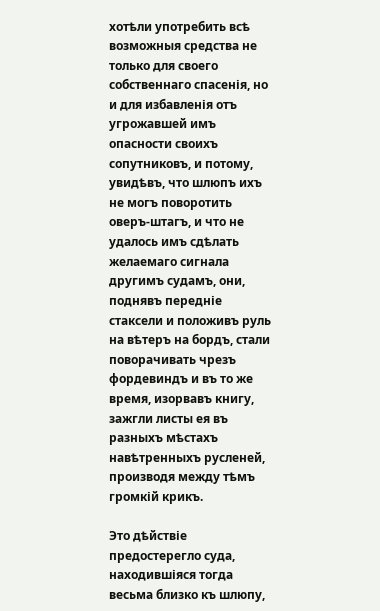хотѣли употребить всѣ возможныя средства не только для своего собственнаго спасенія, но и для избавленія отъ угрожавшей имъ опасности своихъ сопутниковъ, и потому, увидѣвъ, что шлюпъ ихъ не могъ поворотить оверъ-штагъ, и что не удалось имъ сдѣлать желаемаго сигнала другимъ судамъ, они, поднявъ передніе стаксели и положивъ руль на вѣтеръ на бордъ, стали поворачивать чрезъ фордевиндъ и въ то же время, изорвавъ книгу, зажгли листы ея въ разныхъ мѣстахъ навѣтренныхъ русленей, производя между тѣмъ громкій крикъ.

Это дѣйствіе предостерегло суда, находившіяся тогда весьма близко къ шлюпу,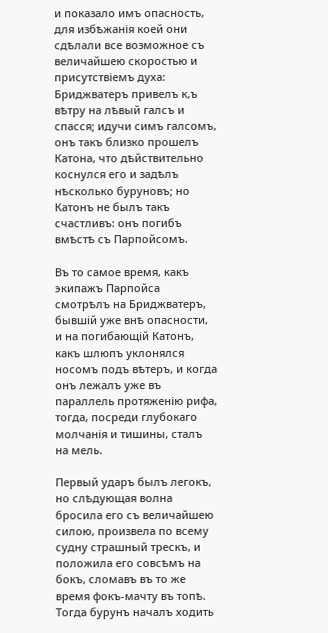и показало имъ опасность, для избѣжанія коей они сдѣлали все возможное съ величайшею скоростью и присутствіемъ духа: Бриджватеръ привелъ к,ъ вѣтру на лѣвый галсъ и спасся; идучи симъ галсомъ, онъ такъ близко прошелъ Катона, что дѣйствительно коснулся его и задѣлъ нѣсколько буруновъ; но Катонъ не былъ такъ счастливъ: онъ погибъ вмѣстѣ съ Парпойсомъ.

Въ то самое время, какъ экипажъ Парпойса смотрѣлъ на Бриджватеръ, бывшій уже внѣ опасности, и на погибающій Катонъ, какъ шлюпъ уклонялся носомъ подъ вѣтеръ, и когда онъ лежалъ уже въ параллель протяженію рифа, тогда, посреди глубокаго молчанія и тишины, сталъ на мель.

Первый ударъ былъ легокъ, но слѣдующая волна бросила его съ величайшею силою, произвела по всему судну страшный трескъ, и положила его совсѣмъ на бокъ, сломавъ въ то же время фокъ-мачту въ топѣ. Тогда бурунъ началъ ходить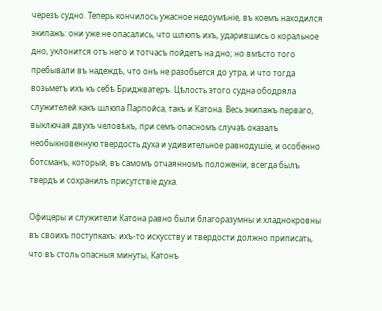черезъ судно. Теперь кончилось ужасное недоумѣніе, въ коемъ находился экипажъ: они уже не опасались, что шлюпъ ихъ, ударившись о коральное дно, уклонится отъ него и тотчасъ пойдетъ на дно; но вмѣсто того пребывали въ надеждѣ, что онъ не разобьется до утра, и что тогда возьметъ ихъ къ себѣ Бриджватеръ. Цѣлость этого судна ободряла служителей какъ шлюпа Парпойса, такъ и Катона. Весь экипажъ перваго, выключая двухъ человѣкъ, при семъ опасномъ случаѣ оказалъ необыкновенную твердость духа и удивительное равнодушіе, и особенно ботсманъ, который, въ самомъ отчаянномъ положеніи, всегда былъ твердъ и сохранилъ присутствіе духа.

Офицеры и служители Катона равно были благоразумны и хладнокровны въ своихъ поступкахъ: ихъ-то искусству и твердости должно приписать, что въ столь опасныя минуты, Катонъ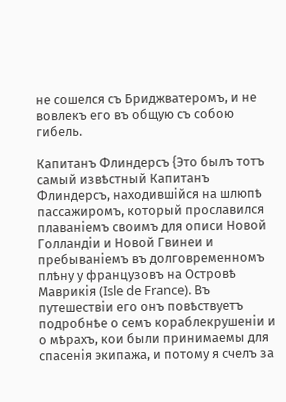не сошелся съ Бриджватеромъ, и не вовлекъ его въ общую съ собою гибель.

Капитанъ Флиндерсъ {Это былъ тотъ самый извѣстный Капитанъ Флиндерсъ, находившійся на шлюпѣ пассажиромъ, который прославился плаваніемъ своимъ для описи Новой Голландіи и Новой Гвинеи и пребываніемъ въ долговременномъ плѣну у французовъ на Островѣ Маврикія (Isle de France). Въ путешествіи его онъ повѣствуетъ подробнѣе о семъ кораблекрушеніи и о мѣрахъ, кои были принимаемы для спасенія экипажа, и потому я счелъ за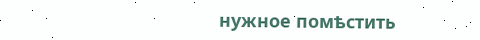нужное помѣстить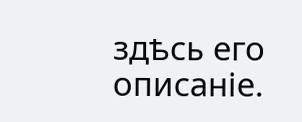здѣсь его описаніе.